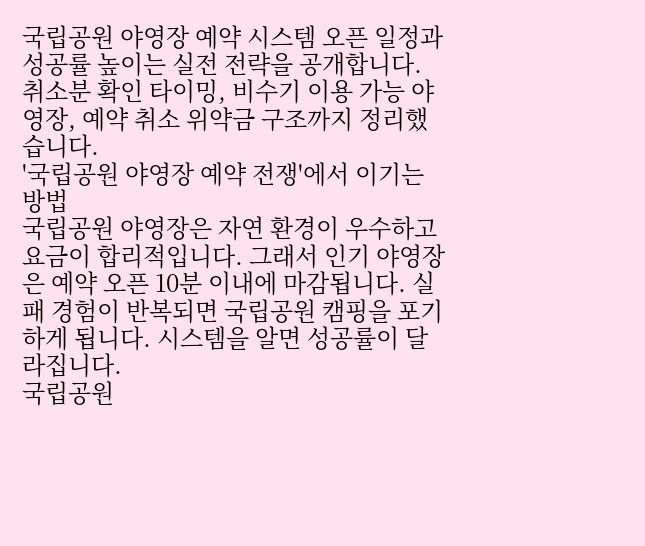국립공원 야영장 예약 시스템 오픈 일정과 성공률 높이는 실전 전략을 공개합니다. 취소분 확인 타이밍, 비수기 이용 가능 야영장, 예약 취소 위약금 구조까지 정리했습니다.
'국립공원 야영장 예약 전쟁'에서 이기는 방법
국립공원 야영장은 자연 환경이 우수하고 요금이 합리적입니다. 그래서 인기 야영장은 예약 오픈 10분 이내에 마감됩니다. 실패 경험이 반복되면 국립공원 캠핑을 포기하게 됩니다. 시스템을 알면 성공률이 달라집니다.
국립공원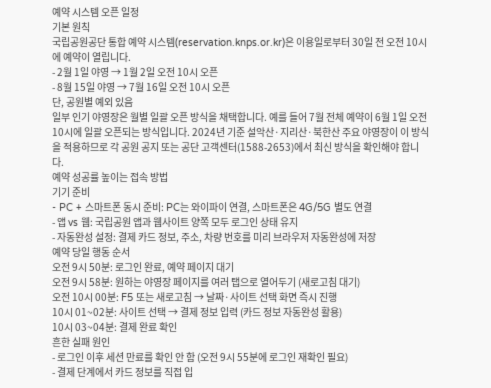예약 시스템 오픈 일정
기본 원칙
국립공원공단 통합 예약 시스템(reservation.knps.or.kr)은 이용일로부터 30일 전 오전 10시에 예약이 열립니다.
- 2월 1일 야영 → 1월 2일 오전 10시 오픈
- 8월 15일 야영 → 7월 16일 오전 10시 오픈
단, 공원별 예외 있음
일부 인기 야영장은 월별 일괄 오픈 방식을 채택합니다. 예를 들어 7월 전체 예약이 6월 1일 오전 10시에 일괄 오픈되는 방식입니다. 2024년 기준 설악산·지리산·북한산 주요 야영장이 이 방식을 적용하므로 각 공원 공지 또는 공단 고객센터(1588-2653)에서 최신 방식을 확인해야 합니다.
예약 성공률 높이는 접속 방법
기기 준비
- PC + 스마트폰 동시 준비: PC는 와이파이 연결, 스마트폰은 4G/5G 별도 연결
- 앱 vs 웹: 국립공원 앱과 웹사이트 양쪽 모두 로그인 상태 유지
- 자동완성 설정: 결제 카드 정보, 주소, 차량 번호를 미리 브라우저 자동완성에 저장
예약 당일 행동 순서
오전 9시 50분: 로그인 완료, 예약 페이지 대기
오전 9시 58분: 원하는 야영장 페이지를 여러 탭으로 열어두기 (새로고침 대기)
오전 10시 00분: F5 또는 새로고침 → 날짜·사이트 선택 화면 즉시 진행
10시 01~02분: 사이트 선택 → 결제 정보 입력 (카드 정보 자동완성 활용)
10시 03~04분: 결제 완료 확인
흔한 실패 원인
- 로그인 이후 세션 만료를 확인 안 함 (오전 9시 55분에 로그인 재확인 필요)
- 결제 단계에서 카드 정보를 직접 입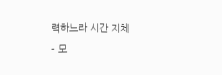력하느라 시간 지체
- 모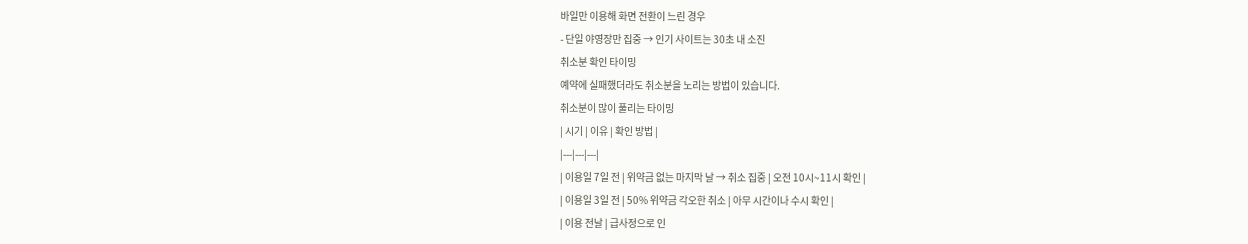바일만 이용해 화면 전환이 느린 경우
- 단일 야영장만 집중 → 인기 사이트는 30초 내 소진
취소분 확인 타이밍
예약에 실패했더라도 취소분을 노리는 방법이 있습니다.
취소분이 많이 풀리는 타이밍
| 시기 | 이유 | 확인 방법 |
|---|---|---|
| 이용일 7일 전 | 위약금 없는 마지막 날 → 취소 집중 | 오전 10시~11시 확인 |
| 이용일 3일 전 | 50% 위약금 각오한 취소 | 아무 시간이나 수시 확인 |
| 이용 전날 | 급사정으로 인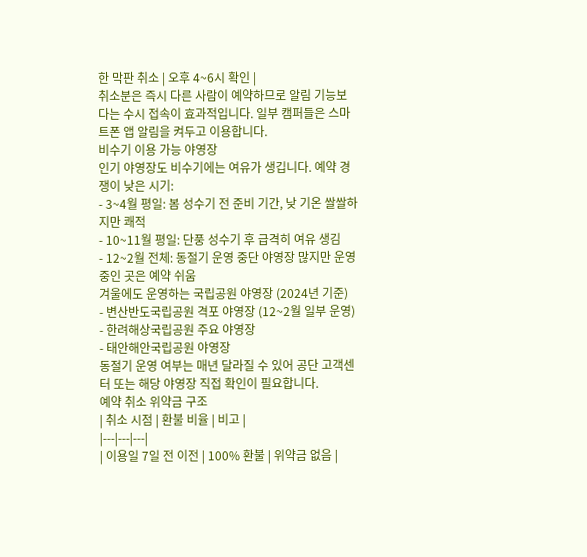한 막판 취소 | 오후 4~6시 확인 |
취소분은 즉시 다른 사람이 예약하므로 알림 기능보다는 수시 접속이 효과적입니다. 일부 캠퍼들은 스마트폰 앱 알림을 켜두고 이용합니다.
비수기 이용 가능 야영장
인기 야영장도 비수기에는 여유가 생깁니다. 예약 경쟁이 낮은 시기:
- 3~4월 평일: 봄 성수기 전 준비 기간, 낮 기온 쌀쌀하지만 쾌적
- 10~11월 평일: 단풍 성수기 후 급격히 여유 생김
- 12~2월 전체: 동절기 운영 중단 야영장 많지만 운영 중인 곳은 예약 쉬움
겨울에도 운영하는 국립공원 야영장 (2024년 기준)
- 변산반도국립공원 격포 야영장 (12~2월 일부 운영)
- 한려해상국립공원 주요 야영장
- 태안해안국립공원 야영장
동절기 운영 여부는 매년 달라질 수 있어 공단 고객센터 또는 해당 야영장 직접 확인이 필요합니다.
예약 취소 위약금 구조
| 취소 시점 | 환불 비율 | 비고 |
|---|---|---|
| 이용일 7일 전 이전 | 100% 환불 | 위약금 없음 |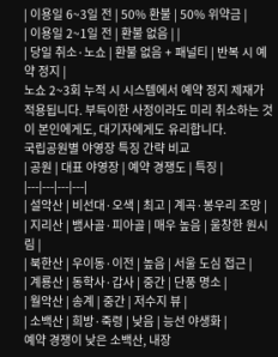| 이용일 6~3일 전 | 50% 환불 | 50% 위약금 |
| 이용일 2~1일 전 | 환불 없음 | |
| 당일 취소·노쇼 | 환불 없음 + 패널티 | 반복 시 예약 정지 |
노쇼 2~3회 누적 시 시스템에서 예약 정지 제재가 적용됩니다. 부득이한 사정이라도 미리 취소하는 것이 본인에게도, 대기자에게도 유리합니다.
국립공원별 야영장 특징 간략 비교
| 공원 | 대표 야영장 | 예약 경쟁도 | 특징 |
|---|---|---|---|
| 설악산 | 비선대·오색 | 최고 | 계곡·봉우리 조망 |
| 지리산 | 뱀사골·피아골 | 매우 높음 | 울창한 원시림 |
| 북한산 | 우이동·이전 | 높음 | 서울 도심 접근 |
| 계룡산 | 동학사·갑사 | 중간 | 단풍 명소 |
| 월악산 | 송계 | 중간 | 저수지 뷰 |
| 소백산 | 희방·죽령 | 낮음 | 능선 야생화 |
예약 경쟁이 낮은 소백산, 내장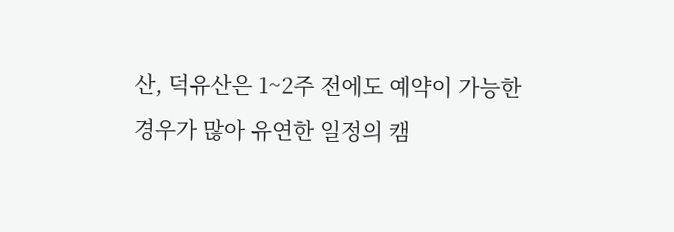산, 덕유산은 1~2주 전에도 예약이 가능한 경우가 많아 유연한 일정의 캠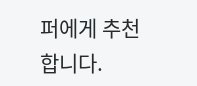퍼에게 추천합니다.